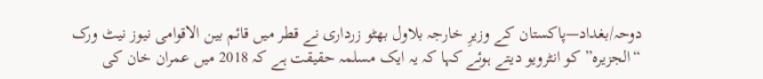دوحہ/بغداد—پاکستان کے وزیرِ خارجہ بلاول بھٹو زرداری نے قطر میں قائم بین الاقوامی نیوز نیٹ ورک “الجزیرہ” کو انٹرویو دیتے ہوئے کہا کہ یہ ایک مسلمہ حقیقت ہے کہ 2018 میں عمران خان کی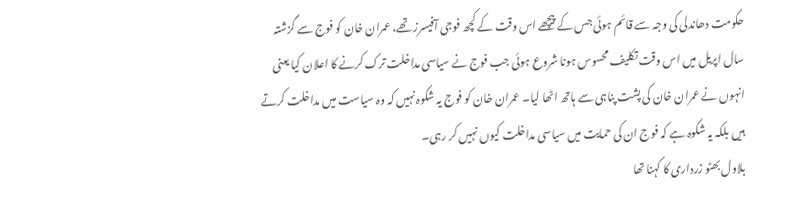حکومت دھاندلی کی وجہ سے قائم ہوئی جس کے پیچھے اس وقت کے کچھ فوجی آفیسرز تھے، عمران خان کو فوج سے گزشتہ سال اپریل میں اس وقت تکلیف محسوس ہونا شروع ہوئی جب فوج نے سیاسی مداخلت ترک کرنے کا اعلان کیا یعنی انہوں نے عمران خان کی پشت پناہی سے ہاتھ اٹھا لیا۔ عمران خان کو فوج یہ شکوہ نہیں کہ وہ سیاست میں مداخلت کرتے ہیں بلکہ یہ شکوہ ہے کہ فوج ان کی حمایت میں سیاسی مداخلت کیوں نہیں کر رہی۔
بلاول بھٹو زرداری کا کہنا تھا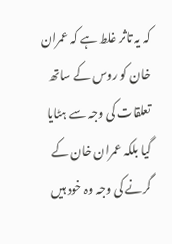کہ یہ تاثر غلط ہے کہ عمران خان کو روس کے ساتھ تعلقات کی وجہ سے ہٹایا گیا بلکہ عمران خان کے گرنے کی وجہ وہ خود ہیں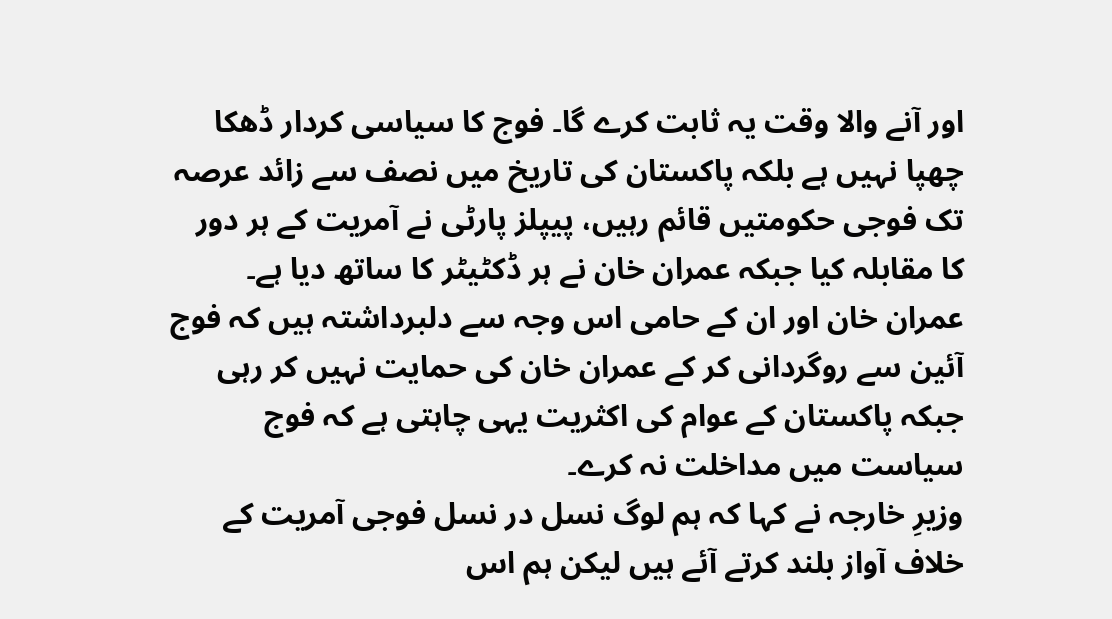اور آنے والا وقت یہ ثابت کرے گا۔ فوج کا سیاسی کردار ڈھکا چھپا نہیں ہے بلکہ پاکستان کی تاریخ میں نصف سے زائد عرصہ تک فوجی حکومتیں قائم رہیں، پیپلز پارٹی نے آمریت کے ہر دور کا مقابلہ کیا جبکہ عمران خان نے ہر ڈکٹیٹر کا ساتھ دیا ہے۔ عمران خان اور ان کے حامی اس وجہ سے دلبرداشتہ ہیں کہ فوج آئین سے روگردانی کر کے عمران خان کی حمایت نہیں کر رہی جبکہ پاکستان کے عوام کی اکثریت یہی چاہتی ہے کہ فوج سیاست میں مداخلت نہ کرے۔
وزیرِ خارجہ نے کہا کہ ہم لوگ نسل در نسل فوجی آمریت کے خلاف آواز بلند کرتے آئے ہیں لیکن ہم اس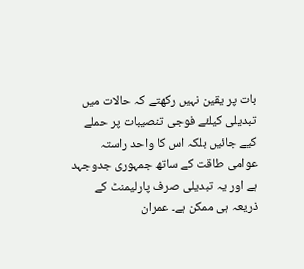بات پر یقین نہیں رکھتے کہ حالات میں تبدیلی کیلئے فوجی تنصیبات پر حملے کیے جائیں بلکہ اس کا واحد راستہ عوامی طاقت کے ساتھ جمہوری جدوجہد ہے اور یہ تبدیلی صرف پارلیمنٹ کے ذریعہ ہی ممکن ہے۔ عمران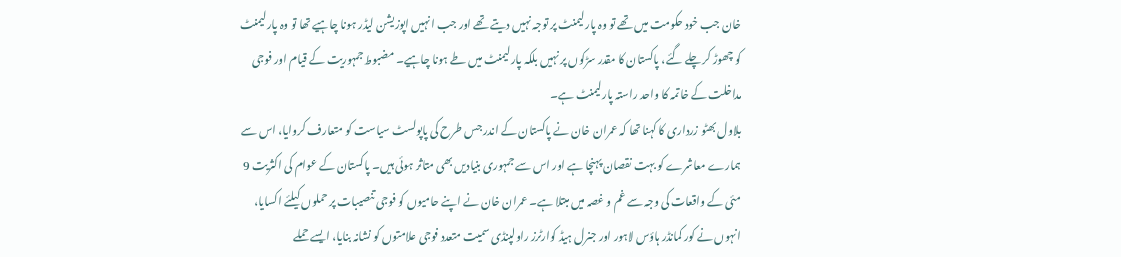خان جب خود حکومت میں تھے تو وہ پارلیمنٹ پر توجہ نہیں دیتے تھے اور جب انہیں اپوزیشن لیڈر ہونا چاہیے تھا تو وہ پارلیمنٹ کو چھوڑ کر چلے گئے، پاکستان کا مقدر سڑکوں پر نہیں بلکہ پارلیمنٹ میں طے ہونا چاہیے۔ مضبوط جمہوریت کے قیام اور فوجی مداخلت کے خاتمہ کا واحد راستہ پارلیمنٹ ہے۔
بلاول بھٹو زرداری کا کہنا تھا کہ عمران خان نے پاکستان کے اندر جس طرح کی پاپولسٹ سیاست کو متعارف کروایا، اس سے ہمارے معاشرے کو بہت نقصان پہنچا ہے اور اس سے جمہوری بنیادیں بھی متاثر ہوئی ہیں۔ پاکستان کے عوام کی اکثریت 9 مئی کے واقعات کی وجہ سے غم و غصہ میں مبتلا ہے۔ عمران خان نے اپنے حامیوں کو فوجی تنصیبات پر حملوں کیلئے اکسایا، انہوں نے کور کمانڈر ہاؤس لاہور اور جنرل ہیڈ کوارٹرز راولپنڈی سمیت متعدد فوجی علامتوں کو نشانہ بنایا، ایسے حملے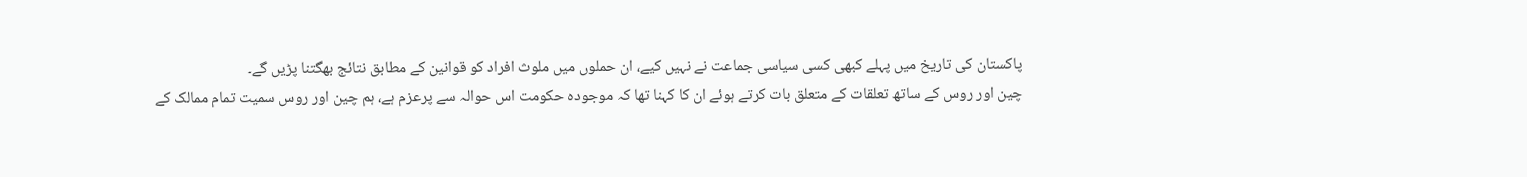پاکستان کی تاریخ میں پہلے کبھی کسی سیاسی جماعت نے نہیں کیے، ان حملوں میں ملوث افراد کو قوانین کے مطابق نتائج بھگتنا پڑیں گے۔
چین اور روس کے ساتھ تعلقات کے متعلق بات کرتے ہوئے ان کا کہنا تھا کہ موجودہ حکومت اس حوالہ سے پرعزم ہے، ہم چین اور روس سمیت تمام ممالک کے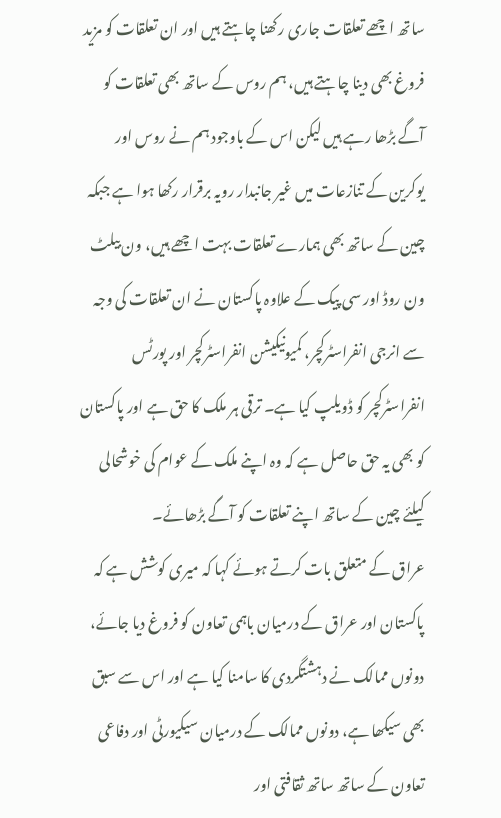ساتھ اچھے تعلقات جاری رکھنا چاہتے ہیں اور ان تعلقات کو مزید فروغ بھی دینا چاہتے ہیں، ہم روس کے ساتھ بھی تعلقات کو آگے بڑھا رہے ہیں لیکن اس کے باوجود ہم نے روس اور یوکرین کے تنازعات میں غیر جانبدار رویہ برقرار رکھا ہوا ہے جبکہ چین کے ساتھ بھی ہمارے تعلقات بہت اچھے ہیں، ون بیلٹ ون روڈ اور سی پیک کے علاوہ پاکستان نے ان تعلقات کی وجہ سے انرجی انفراسٹرکچر، کمیونیکیشن انفراسٹرکچر اور پورٹس انفراسٹرکچر کو ڈویلپ کیا ہے۔ ترقی ہر ملک کا حق ہے اور پاکستان کو بھی یہ حق حاصل ہے کہ وہ اپنے ملک کے عوام کی خوشحالی کیلئے چین کے ساتھ اپنے تعلقات کو آگے بڑھائے۔
عراق کے متعلق بات کرتے ہوئے کہا کہ میری کوشش ہے کہ پاکستان اور عراق کے درمیان باہمی تعاون کو فروغ دیا جائے، دونوں ممالک نے دہشتگردی کا سامنا کیا ہے اور اس سے سبق بھی سیکھا ہے، دونوں ممالک کے درمیان سیکیورٹی اور دفاعی تعاون کے ساتھ ساتھ ثقافتی اور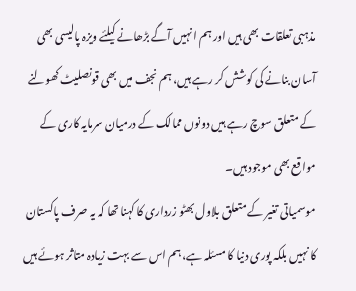مذہبی تعلقات بھی ہیں اور ہم انہیں آگے بڑھانے کیلئے ویزہ پالیسی بھی آسان بنانے کی کوشش کر رہے ہیں، ہم نجف میں بھی قونصلیٹ کھولنے کے متعلق سوچ رہے ہیں دونوں ممالک کے درمیان سرمایہ کاری کے مواقع بھی موجود ہیں۔
موسمیاتی تغیر کے متعلق بلاول بھٹو زرداری کا کہنا تھا کہ یہ صرف پاکستان کا نہیں بلکہ پوری دنیا کا مسئلہ ہے، ہم اس سے بہت زیادہ متاثر ہوئے ہیں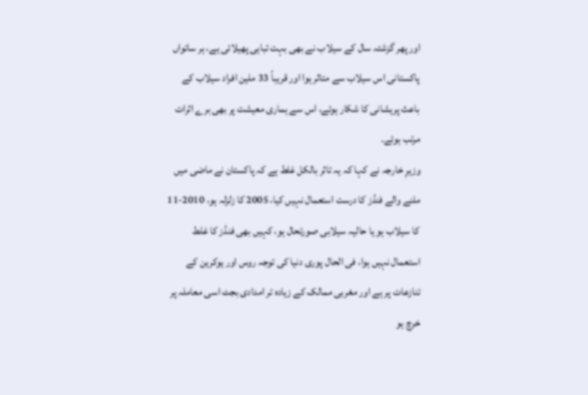اور پھر گزشتہ سال کے سیلاب نے بھی بہت تباہی پھیلائی ہے، ہر ساتواں پاکستانی اس سیلاب سے متاثر ہوا اور قریباً 33 ملین افراد سیلاب کے باعث پریشانی کا شکار ہوئے، اس سے ہماری معیشت پر بھی برے اثرات مرتب ہوئے۔
وزیرِ خارجہ نے کہا کہ یہ تاثر بالکل غلط ہے کہ پاکستان نے ماضی میں ملنے والے فنڈز کا درست استعمال نہیں کیا، 2005 کا زلزلہ ہو، 2010-11 کا سیلاب ہو یا حالیہ سیلابی صورتحال ہو، کہیں بھی فنڈز کا غلط استعمال نہیں ہوا، فی الحال پوری دنیا کی توجہ روس اور یوکرین کے تنازعات پر ہے اور مغربی ممالک کے زیادہ تر امدادی بجٹ اسی معاملہ پر خرچ ہو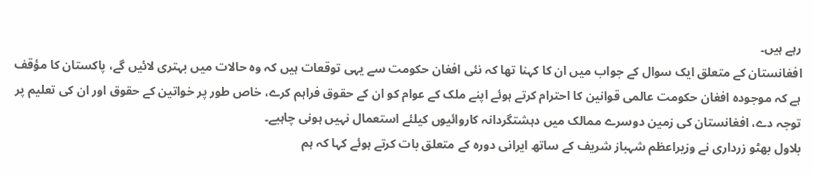رہے ہیں۔
افغانستان کے متعلق ایک سوال کے جواب میں ان کا کہنا تھا کہ نئی افغان حکومت سے یہی توقعات ہیں کہ وہ حالات میں بہتری لائیں گے، پاکستان کا مؤقف ہے کہ موجودہ افغان حکومت عالمی قوانین کا احترام کرتے ہوئے اپنے ملک کے عوام کو ان کے حقوق فراہم کرے، خاص طور پر خواتین کے حقوق اور ان کی تعلیم پر توجہ دے، افغانستان کی زمین دوسرے ممالک میں دہشتگردانہ کاروائیوں کیلئے استعمال نہیں ہونی چاہیے۔
بلاول بھٹو زرداری نے وزیراعظم شہباز شریف کے ساتھ ایرانی دورہ کے متعلق بات کرتے ہوئے کہا کہ ہم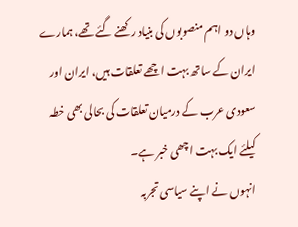وہاں دو اہم منصوبوں کی بنیاد رکھنے گئے تھے، ہمارے ایران کے ساتھ بہت اچھے تعلقات ہیں، ایران اور سعودی عرب کے درمیان تعلقات کی بحالی بھی خطہ کیلئے ایک بہت اچھی خبر ہے۔
انہوں نے اپنے سیاسی تجربہ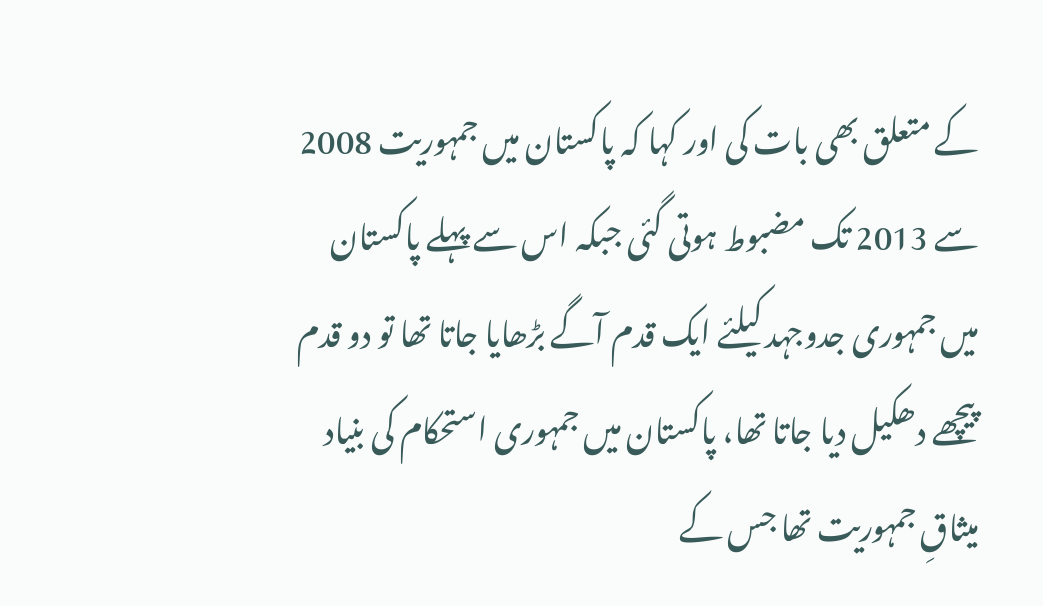کے متعلق بھی بات کی اور کہا کہ پاکستان میں جمہوریت 2008 سے 2013 تک مضبوط ہوتی گئی جبکہ اس سے پہلے پاکستان میں جمہوری جدوجہد کیلئے ایک قدم آگے بڑھایا جاتا تھا تو دو قدم پیچھے دھکیل دیا جاتا تھا، پاکستان میں جمہوری استحکام کی بنیاد میثاقِ جمہوریت تھا جس کے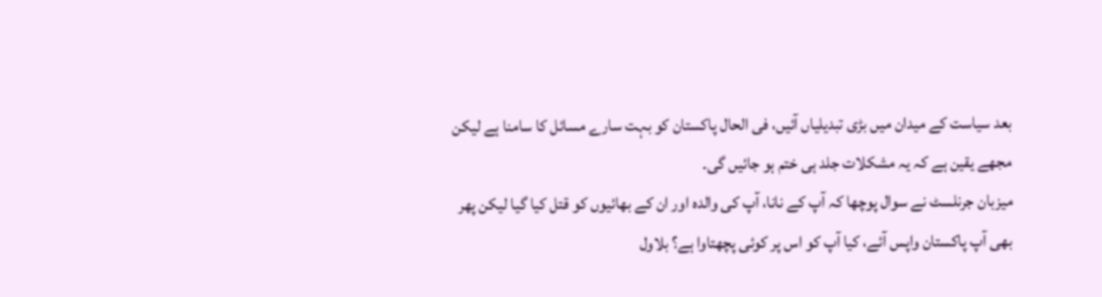بعد سیاست کے میدان میں بڑی تبدیلیاں آئیں، فی الحال پاکستان کو بہت سارے مسائل کا سامنا ہے لیکن مجھے یقین ہے کہ یہ مشکلات جلد ہی ختم ہو جائیں گی۔
میزبان جرنلسٹ نے سوال پوچھا کہ آپ کے نانا، آپ کی والدہ اور ان کے بھائیوں کو قتل کیا گیا لیکن پھر بھی آپ پاکستان واپس آئے، کیا آپ کو اس پر کوئی پچھتاوا ہے؟ بلاول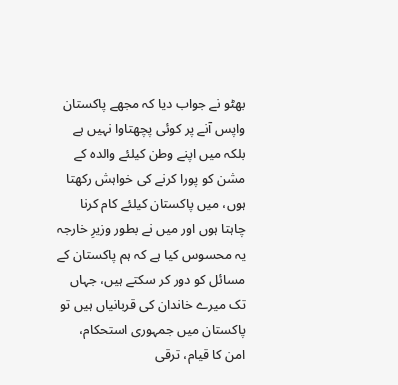بھٹو نے جواب دیا کہ مجھے پاکستان واپس آنے پر کوئی پچھتاوا نہیں ہے بلکہ میں اپنے وطن کیلئے والدہ کے مشن کو پورا کرنے کی خواہش رکھتا ہوں، میں پاکستان کیلئے کام کرنا چاہتا ہوں اور میں نے بطور وزیرِ خارجہ یہ محسوس کیا ہے کہ ہم پاکستان کے مسائل کو دور کر سکتے ہیں، جہاں تک میرے خاندان کی قربانیاں ہیں تو پاکستان میں جمہوری استحکام، امن کا قیام، ترقی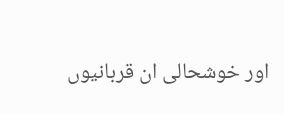اور خوشحالی ان قربانیوں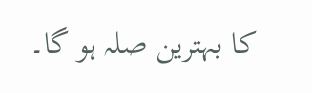کا بہترین صلہ ہو گا۔